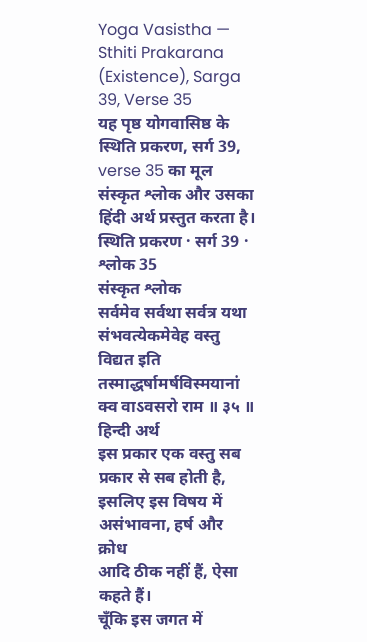Yoga Vasistha — Sthiti Prakarana (Existence), Sarga 39, Verse 35
यह पृष्ठ योगवासिष्ठ के स्थिति प्रकरण, सर्ग 39, verse 35 का मूल संस्कृत श्लोक और उसका हिंदी अर्थ प्रस्तुत करता है।
स्थिति प्रकरण · सर्ग 39 · श्लोक 35
संस्कृत श्लोक
सर्वमेव सर्वथा सर्वत्र यथा संभवत्येकमेवेह वस्तु विद्यत इति तस्माद्धर्षामर्षविस्मयानां क्व वाऽवसरो राम ॥ ३५ ॥
हिन्दी अर्थ
इस प्रकार एक वस्तु सब प्रकार से सब होती है, इसलिए इस विषय में असंभावना, हर्ष और क्रोध
आदि ठीक नहीं हैं, ऐसा कहते हैं।
चूँकि इस जगत में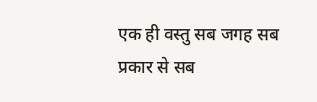एक ही वस्तु सब जगह सब प्रकार से सब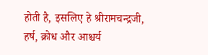होती है, इसलिए हे श्रीरामचन्द्रजी,
हर्ष, क्रोध और आश्चर्य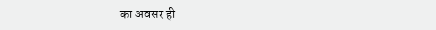का अवसर ही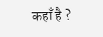कहाँ है ?